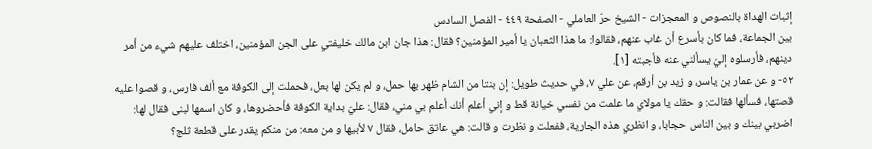إثبات الهداة بالنصوص و المعجزات - الشيخ حرّ العاملي - الصفحة ٤٤٩ - الفصل السادس
بين الجماعة، فما كان بأسرع أن غاب عنهم، فقالوا: ما هذا الثعبان يا أمير المؤمنين؟ فقال: هذا جان ابن مالك خليفتي على الجن المؤمنين، اختلف عليهم شيء من أمر دينهم، فأرسلوه إليّ يسألني عنه فأجبته [١].
٥٢- و عن عمار بن ياسر، و زيد بن أرقم، عن علي ٧، في حديث طويل: إن بنتا من الشام ظهر بها حمل، و لم يكن لها بعل، فحملت إلى الكوفة مع ألف فارس، و قصوا عليه قصتها، فسألها فقالت: و حقك يا مولاي ما علمت من نفسي خيانة قط و إني أعلم أنك أعلم بي مني، فقال: عليّ بداية الكوفة فأحضروها، و كان اسمها لبنى فقال لها: اضربي بينك و بين الناس حجابا، و انظري هذه الجارية، ففعلت و نظرت و قالت: هي عاتق حامل، فقال ٧ لأبيها و من معه: من منكم يقدر على قطعة ثلج؟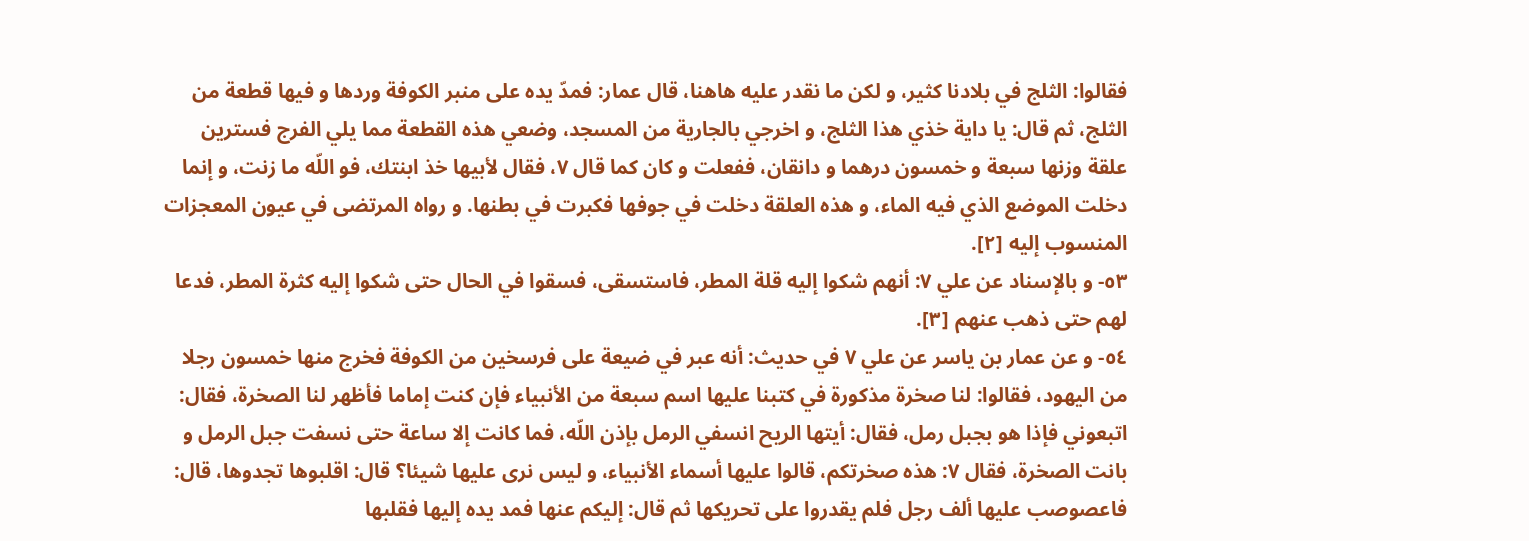فقالوا: الثلج في بلادنا كثير، و لكن ما نقدر عليه هاهنا، قال عمار: فمدّ يده على منبر الكوفة وردها و فيها قطعة من الثلج، ثم قال: يا داية خذي هذا الثلج، و اخرجي بالجارية من المسجد، وضعي هذه القطعة مما يلي الفرج فسترين علقة وزنها سبعة و خمسون درهما و دانقان، ففعلت و كان كما قال ٧، فقال لأبيها خذ ابنتك، فو اللّه ما زنت، و إنما دخلت الموضع الذي فيه الماء، و هذه العلقة دخلت في جوفها فكبرت في بطنها. و رواه المرتضى في عيون المعجزات المنسوب إليه [٢].
٥٣- و بالإسناد عن علي ٧: أنهم شكوا إليه قلة المطر، فاستسقى، فسقوا في الحال حتى شكوا إليه كثرة المطر، فدعا لهم حتى ذهب عنهم [٣].
٥٤- و عن عمار بن ياسر عن علي ٧ في حديث: أنه عبر في ضيعة على فرسخين من الكوفة فخرج منها خمسون رجلا من اليهود، فقالوا: لنا صخرة مذكورة في كتبنا عليها اسم سبعة من الأنبياء فإن كنت إماما فأظهر لنا الصخرة، فقال:
اتبعوني فإذا هو بجبل رمل، فقال: أيتها الريح انسفي الرمل بإذن اللّه، فما كانت إلا ساعة حتى نسفت جبل الرمل و بانت الصخرة، فقال ٧: هذه صخرتكم، قالوا عليها أسماء الأنبياء، و ليس نرى عليها شيئا؟ قال: اقلبوها تجدوها، قال:
فاعصوصب عليها ألف رجل فلم يقدروا على تحريكها ثم قال: إليكم عنها فمد يده إليها فقلبها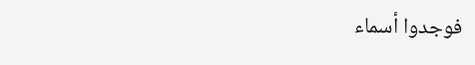فوجدوا أسماء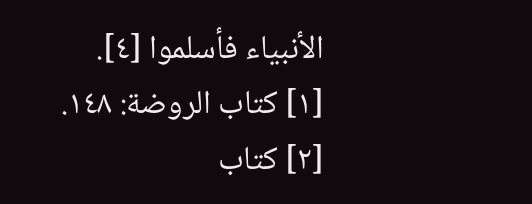الأنبياء فأسلموا [٤].
[١] كتاب الروضة: ١٤٨.
[٢] كتاب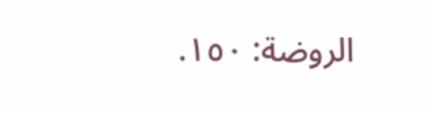الروضة: ١٥٠.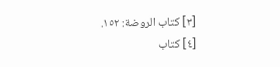[٣] كتاب الروضة: ١٥٢.
[٤] كتاب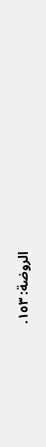الروضة: ١٥٣.